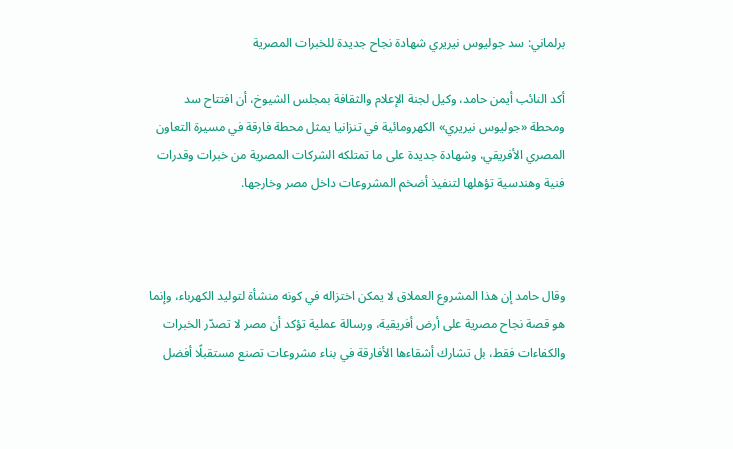برلماني: سد جوليوس نيريري شهادة نجاح جديدة للخبرات المصرية

أكد النائب أيمن حامد، وكيل لجنة الإعلام والثقافة بمجلس الشيوخ، أن افتتاح سد ومحطة «جوليوس نيريري» الكهرومائية في تنزانيا يمثل محطة فارقة في مسيرة التعاون المصري الأفريقي، وشهادة جديدة على ما تمتلكه الشركات المصرية من خبرات وقدرات فنية وهندسية تؤهلها لتنفيذ أضخم المشروعات داخل مصر وخارجها.



وقال حامد إن هذا المشروع العملاق لا يمكن اختزاله في كونه منشأة لتوليد الكهرباء، وإنما هو قصة نجاح مصرية على أرض أفريقية، ورسالة عملية تؤكد أن مصر لا تصدّر الخبرات والكفاءات فقط، بل تشارك أشقاءها الأفارقة في بناء مشروعات تصنع مستقبلًا أفضل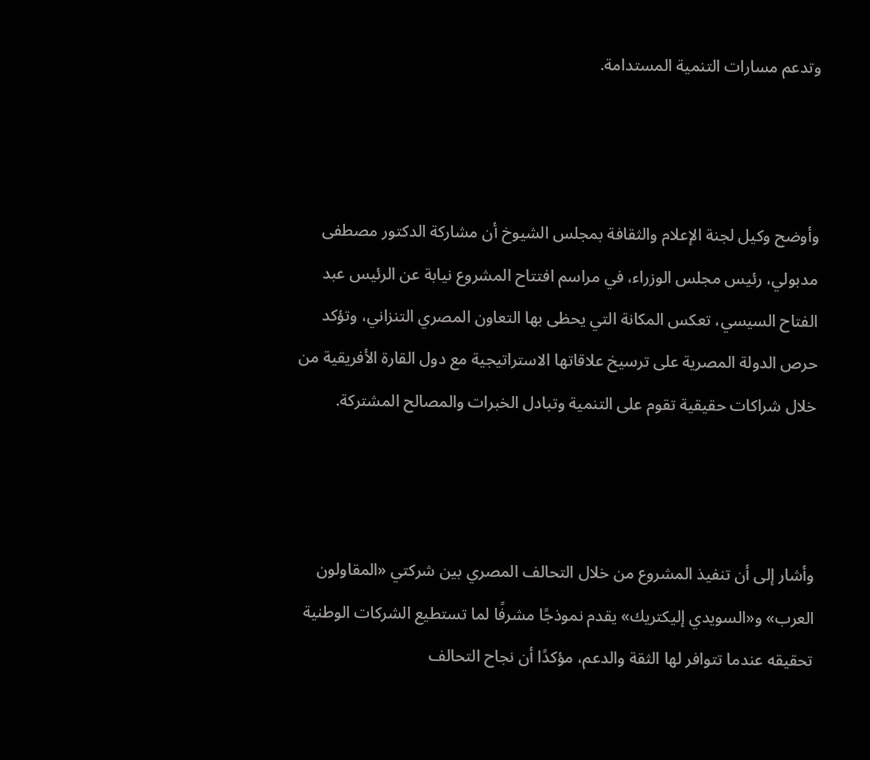وتدعم مسارات التنمية المستدامة.



وأوضح وكيل لجنة الإعلام والثقافة بمجلس الشيوخ أن مشاركة الدكتور مصطفى مدبولي، رئيس مجلس الوزراء، في مراسم افتتاح المشروع نيابة عن الرئيس عبد الفتاح السيسي، تعكس المكانة التي يحظى بها التعاون المصري التنزاني، وتؤكد حرص الدولة المصرية على ترسيخ علاقاتها الاستراتيجية مع دول القارة الأفريقية من خلال شراكات حقيقية تقوم على التنمية وتبادل الخبرات والمصالح المشتركة.



وأشار إلى أن تنفيذ المشروع من خلال التحالف المصري بين شركتي «المقاولون العرب» و«السويدي إليكتريك» يقدم نموذجًا مشرفًا لما تستطيع الشركات الوطنية تحقيقه عندما تتوافر لها الثقة والدعم، مؤكدًا أن نجاح التحالف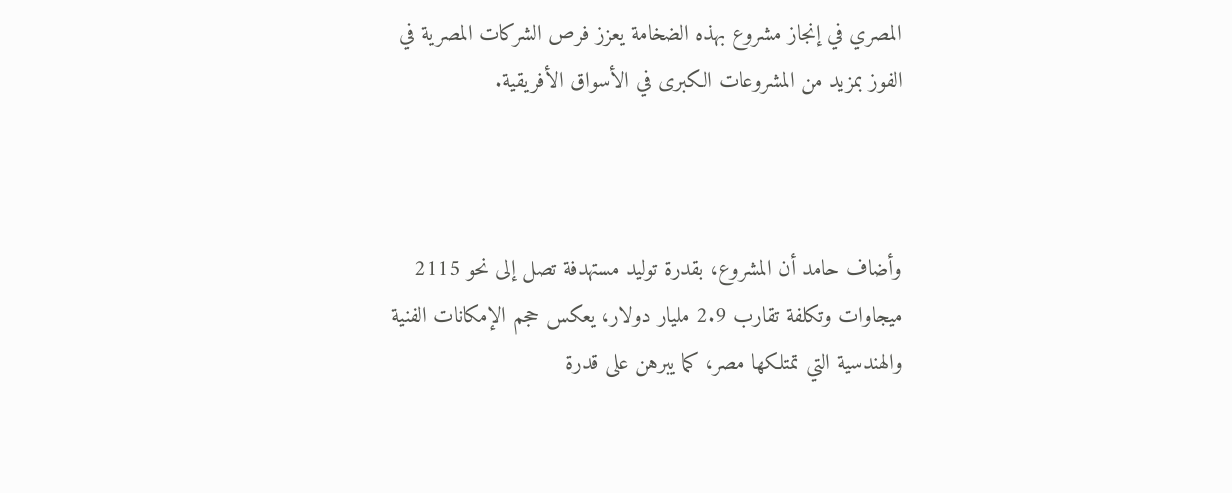المصري في إنجاز مشروع بهذه الضخامة يعزز فرص الشركات المصرية في الفوز بمزيد من المشروعات الكبرى في الأسواق الأفريقية.



وأضاف حامد أن المشروع، بقدرة توليد مستهدفة تصل إلى نحو 2115 ميجاوات وتكلفة تقارب 2.9 مليار دولار، يعكس حجم الإمكانات الفنية والهندسية التي تمتلكها مصر، كما يبرهن على قدرة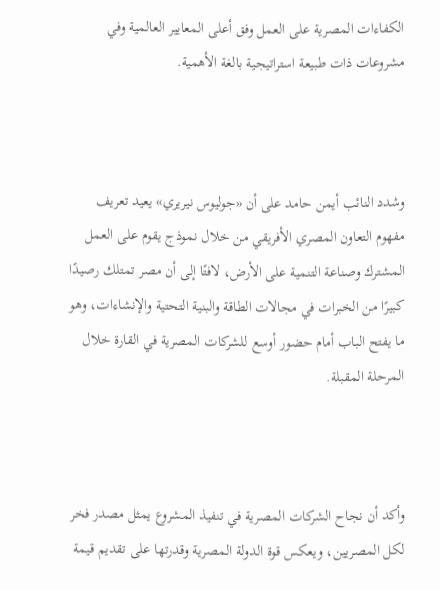الكفاءات المصرية على العمل وفق أعلى المعايير العالمية وفي مشروعات ذات طبيعة استراتيجية بالغة الأهمية.



وشدد النائب أيمن حامد على أن «جوليوس نيريري» يعيد تعريف مفهوم التعاون المصري الأفريقي من خلال نموذج يقوم على العمل المشترك وصناعة التنمية على الأرض، لافتًا إلى أن مصر تمتلك رصيدًا كبيرًا من الخبرات في مجالات الطاقة والبنية التحتية والإنشاءات، وهو ما يفتح الباب أمام حضور أوسع للشركات المصرية في القارة خلال المرحلة المقبلة.



وأكد أن نجاح الشركات المصرية في تنفيذ المشروع يمثل مصدر فخر لكل المصريين، ويعكس قوة الدولة المصرية وقدرتها على تقديم قيمة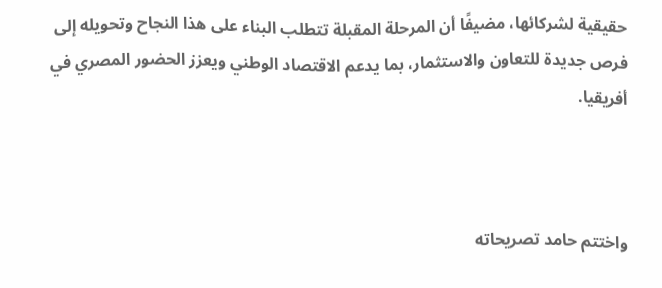حقيقية لشركائها، مضيفًا أن المرحلة المقبلة تتطلب البناء على هذا النجاح وتحويله إلى فرص جديدة للتعاون والاستثمار، بما يدعم الاقتصاد الوطني ويعزز الحضور المصري في أفريقيا.



واختتم حامد تصريحاته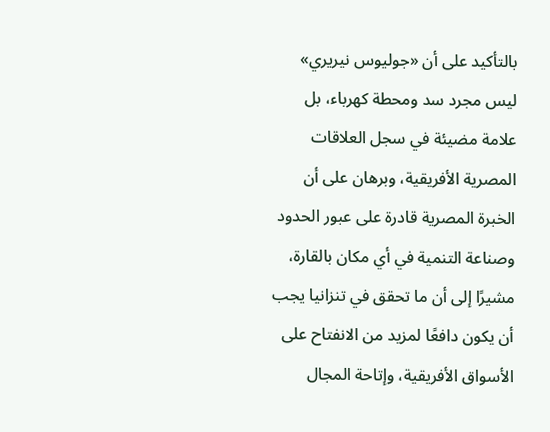بالتأكيد على أن «جوليوس نيريري» ليس مجرد سد ومحطة كهرباء، بل علامة مضيئة في سجل العلاقات المصرية الأفريقية، وبرهان على أن الخبرة المصرية قادرة على عبور الحدود وصناعة التنمية في أي مكان بالقارة، مشيرًا إلى أن ما تحقق في تنزانيا يجب أن يكون دافعًا لمزيد من الانفتاح على الأسواق الأفريقية، وإتاحة المجال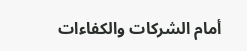أمام الشركات والكفاءات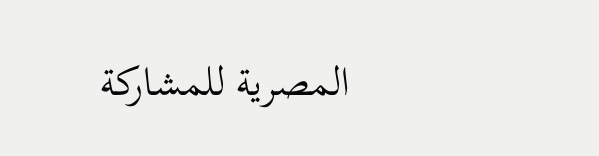المصرية للمشاركة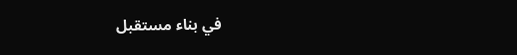في بناء مستقبل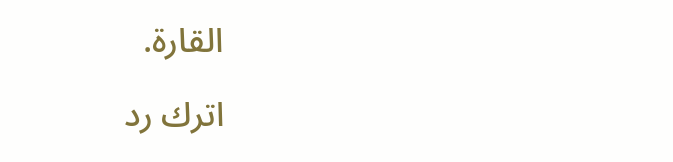القارة.

اترك رد